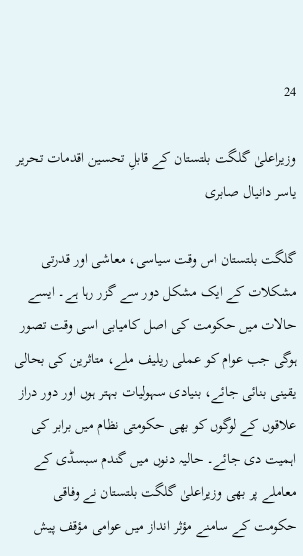24

وزیراعلیٰ گلگت بلتستان کے قابلِ تحسین اقدمات تحریر یاسر دانیال صابری

گلگت بلتستان اس وقت سیاسی، معاشی اور قدرتی مشکلات کے ایک مشکل دور سے گزر رہا ہے۔ ایسے حالات میں حکومت کی اصل کامیابی اسی وقت تصور ہوگی جب عوام کو عملی ریلیف ملے، متاثرین کی بحالی یقینی بنائی جائے، بنیادی سہولیات بہتر ہوں اور دور دراز علاقوں کے لوگوں کو بھی حکومتی نظام میں برابر کی اہمیت دی جائے۔ حالیہ دنوں میں گندم سبسڈی کے معاملے پر بھی وزیراعلیٰ گلگت بلتستان نے وفاقی حکومت کے سامنے مؤثر انداز میں عوامی مؤقف پیش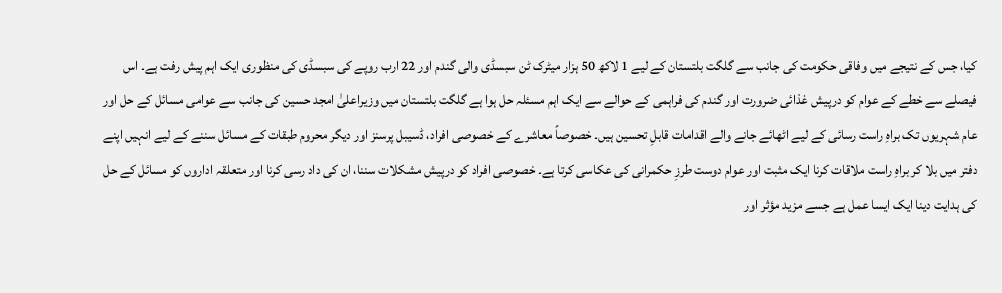کیا، جس کے نتیجے میں وفاقی حکومت کی جانب سے گلگت بلتستان کے لیے 1 لاکھ 50 ہزار میٹرک ٹن سبسڈی والی گندم اور 22 ارب روپے کی سبسڈی کی منظوری ایک اہم پیش رفت ہے۔ اس فیصلے سے خطے کے عوام کو درپیش غذائی ضرورت اور گندم کی فراہمی کے حوالے سے ایک اہم مسئلہ حل ہوا ہے گلگت بلتستان میں وزیراعلیٰ امجد حسین کی جانب سے عوامی مسائل کے حل اور عام شہریوں تک براہِ راست رسائی کے لیے اٹھائے جانے والے اقدامات قابلِ تحسین ہیں۔ خصوصاً معاشرے کے خصوصی افراد، ڈسیبل پرسنز اور دیگر محروم طبقات کے مسائل سننے کے لیے انہیں اپنے دفتر میں بلا کر براہِ راست ملاقات کرنا ایک مثبت اور عوام دوست طرزِ حکمرانی کی عکاسی کرتا ہے۔ خصوصی افراد کو درپیش مشکلات سننا، ان کی داد رسی کرنا اور متعلقہ اداروں کو مسائل کے حل کی ہدایت دینا ایک ایسا عمل ہے جسے مزید مؤثر اور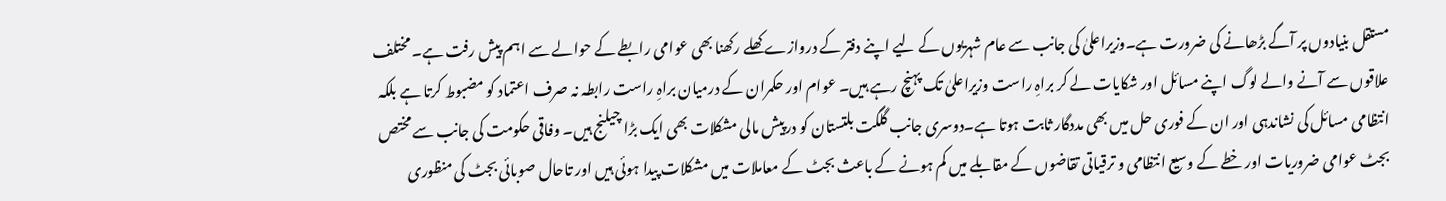مستقل بنیادوں پر آگے بڑھانے کی ضرورت ہے۔وزیراعلیٰ کی جانب سے عام شہریوں کے لیے اپنے دفتر کے دروازے کھلے رکھنا بھی عوامی رابطے کے حوالے سے اہم پیش رفت ہے۔ مختلف علاقوں سے آنے والے لوگ اپنے مسائل اور شکایات لے کر براہِ راست وزیراعلیٰ تک پہنچ رہے ہیں۔ عوام اور حکمران کے درمیان براہِ راست رابطہ نہ صرف اعتماد کو مضبوط کرتا ہے بلکہ انتظامی مسائل کی نشاندہی اور ان کے فوری حل میں بھی مددگار ثابت ہوتا ہے۔دوسری جانب گلگت بلتستان کو درپیش مالی مشکلات بھی ایک بڑا چیلنج ہیں۔ وفاقی حکومت کی جانب سے مختص بجٹ عوامی ضروریات اور خطے کے وسیع انتظامی و ترقیاتی تقاضوں کے مقابلے میں کم ہونے کے باعث بجٹ کے معاملات میں مشکلات پیدا ہوئی ہیں اور تاحال صوبائی بجٹ کی منظوری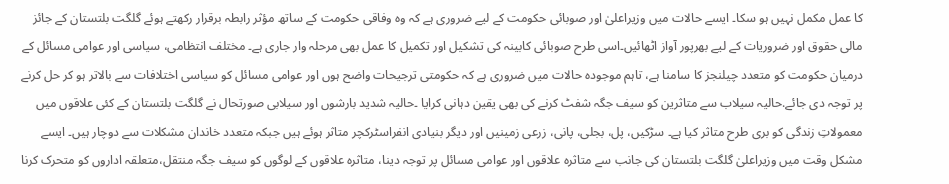کا عمل مکمل نہیں ہو سکا۔ ایسے حالات میں وزیراعلیٰ اور صوبائی حکومت کے لیے ضروری ہے کہ وہ وفاقی حکومت کے ساتھ مؤثر رابطہ برقرار رکھتے ہوئے گلگت بلتستان کے جائز مالی حقوق اور ضروریات کے لیے بھرپور آواز اٹھائیں۔اسی طرح صوبائی کابینہ کی تشکیل اور تکمیل کا عمل بھی مرحلہ وار جاری ہے۔ مختلف انتظامی، سیاسی اور عوامی مسائل کے درمیان حکومت کو متعدد چیلنجز کا سامنا ہے، تاہم موجودہ حالات میں ضروری ہے کہ حکومتی ترجیحات واضح ہوں اور عوامی مسائل کو سیاسی اختلافات سے بالاتر ہو کر حل کرنے پر توجہ دی جائے.حالیہ سیلاب سے متاثرین کو سیف جگہ شفٹ کرنے کی بھی یقین دہانی کرایا ۔حالیہ شدید بارشوں اور سیلابی صورتحال نے گلگت بلتستان کے کئی علاقوں میں معمولاتِ زندگی کو بری طرح متاثر کیا ہے۔ سڑکیں، پل، بجلی، پانی، زرعی زمینیں اور دیگر بنیادی انفراسٹرکچر متاثر ہوئے ہیں جبکہ متعدد خاندان مشکلات سے دوچار ہیں۔ ایسے مشکل وقت میں وزیراعلیٰ گلگت بلتستان کی جانب سے متاثرہ علاقوں اور عوامی مسائل پر توجہ دینا، متاثرہ علاقوں کے لوگوں کو سیف جگہ منتقل،متعلقہ اداروں کو متحرک کرنا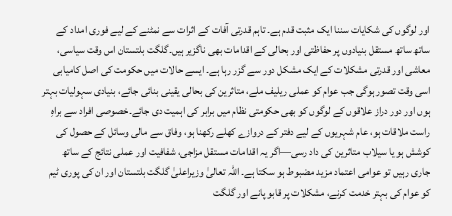اور لوگوں کی شکایات سننا ایک مثبت قدم ہے۔ تاہم قدرتی آفات کے اثرات سے نمٹنے کے لیے فوری امداد کے ساتھ ساتھ مستقل بنیادوں پر حفاظتی اور بحالی کے اقدامات بھی ناگزیر ہیں۔گلگت بلتستان اس وقت سیاسی، معاشی اور قدرتی مشکلات کے ایک مشکل دور سے گزر رہا ہے۔ ایسے حالات میں حکومت کی اصل کامیابی اسی وقت تصور ہوگی جب عوام کو عملی ریلیف ملے، متاثرین کی بحالی یقینی بنائی جائے، بنیادی سہولیات بہتر ہوں اور دور دراز علاقوں کے لوگوں کو بھی حکومتی نظام میں برابر کی اہمیت دی جائے۔خصوصی افراد سے براہِ راست ملاقات ہو، عام شہریوں کے لیے دفتر کے دروازے کھلے رکھنا ہو، وفاق سے مالی وسائل کے حصول کی کوشش ہو یا سیلاب متاثرین کی داد رسی—اگر یہ اقدامات مستقل مزاجی، شفافیت اور عملی نتائج کے ساتھ جاری رہیں تو عوامی اعتماد مزید مضبوط ہو سکتا ہے۔ اللہ تعالیٰ وزیراعلیٰ گلگت بلتستان اور ان کی پوری ٹیم کو عوام کی بہتر خدمت کرنے، مشکلات پر قابو پانے اور گلگت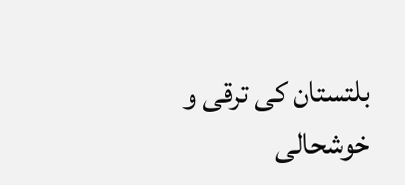بلتستان کی ترقی و خوشحالی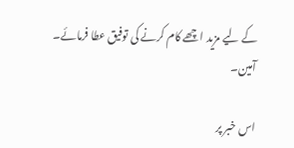کے لیے مزید اچھے کام کرنے کی توفیق عطا فرمائے۔ آمین۔

اس خبر پر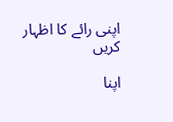اپنی رائے کا اظہار کریں

اپنا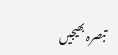تبصرہ بھیجیں